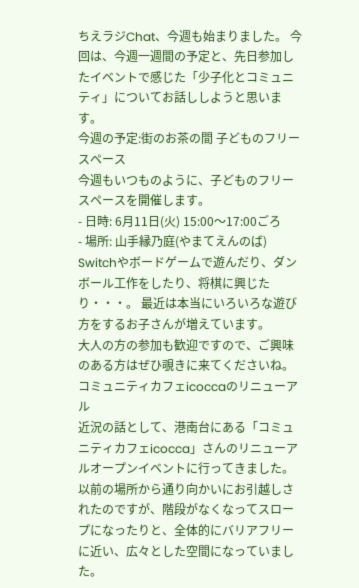ちえラジChat、今週も始まりました。 今回は、今週一週間の予定と、先日参加したイベントで感じた「少子化とコミュニティ」についてお話ししようと思います。
今週の予定:街のお茶の間 子どものフリースペース
今週もいつものように、子どものフリースペースを開催します。
- 日時: 6月11日(火) 15:00〜17:00ごろ
- 場所: 山手縁乃庭(やまてえんのば)
Switchやボードゲームで遊んだり、ダンボール工作をしたり、将棋に興じたり・・・。 最近は本当にいろいろな遊び方をするお子さんが増えています。
大人の方の参加も歓迎ですので、ご興味のある方はぜひ覗きに来てくださいね。
コミュニティカフェicoccaのリニューアル
近況の話として、港南台にある「コミュニティカフェicocca」さんのリニューアルオープンイベントに行ってきました。
以前の場所から通り向かいにお引越しされたのですが、階段がなくなってスロープになったりと、全体的にバリアフリーに近い、広々とした空間になっていました。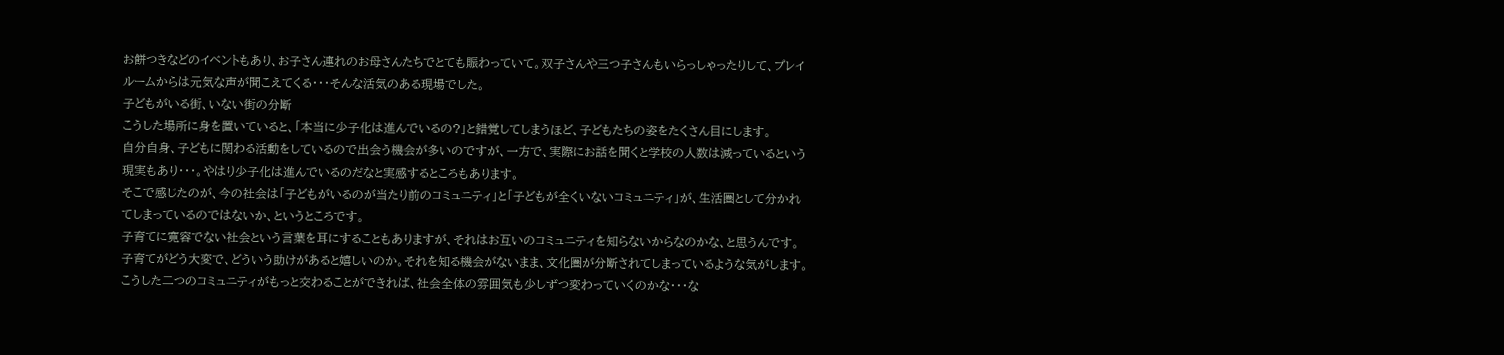お餅つきなどのイベントもあり、お子さん連れのお母さんたちでとても賑わっていて。双子さんや三つ子さんもいらっしゃったりして、プレイルームからは元気な声が聞こえてくる・・・そんな活気のある現場でした。
子どもがいる街、いない街の分断
こうした場所に身を置いていると、「本当に少子化は進んでいるの?」と錯覚してしまうほど、子どもたちの姿をたくさん目にします。
自分自身、子どもに関わる活動をしているので出会う機会が多いのですが、一方で、実際にお話を聞くと学校の人数は減っているという現実もあり・・・。やはり少子化は進んでいるのだなと実感するところもあります。
そこで感じたのが、今の社会は「子どもがいるのが当たり前のコミュニティ」と「子どもが全くいないコミュニティ」が、生活圏として分かれてしまっているのではないか、というところです。
子育てに寛容でない社会という言葉を耳にすることもありますが、それはお互いのコミュニティを知らないからなのかな、と思うんです。子育てがどう大変で、どういう助けがあると嬉しいのか。それを知る機会がないまま、文化圏が分断されてしまっているような気がします。
こうした二つのコミュニティがもっと交わることができれば、社会全体の雰囲気も少しずつ変わっていくのかな・・・な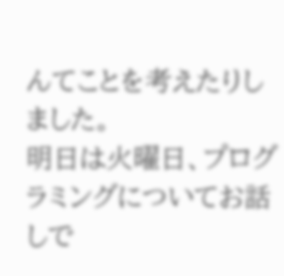んてことを考えたりしました。
明日は火曜日、プログラミングについてお話しで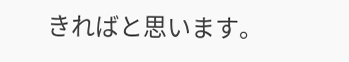きればと思います。